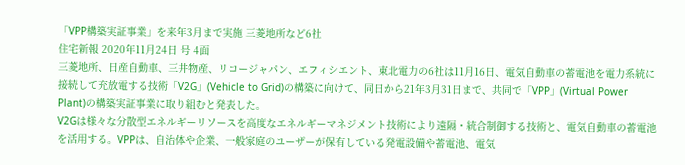「VPP構築実証事業」を来年3月まで実施 三菱地所など6社
住宅新報 2020年11月24日 号 4面
三菱地所、日産自動車、三井物産、リコージャパン、エフィシエント、東北電力の6社は11月16日、電気自動車の蓄電池を電力系統に接続して充放電する技術「V2G」(Vehicle to Grid)の構築に向けて、同日から21年3月31日まで、共同で「VPP」(Virtual Power Plant)の構築実証事業に取り組むと発表した。
V2Gは様々な分散型エネルギーリソースを高度なエネルギーマネジメント技術により遠隔・統合制御する技術と、電気自動車の蓄電池を活用する。VPPは、自治体や企業、一般家庭のユーザーが保有している発電設備や蓄電池、電気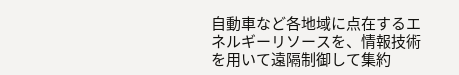自動車など各地域に点在するエネルギーリソースを、情報技術を用いて遠隔制御して集約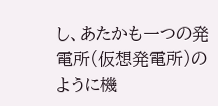し、あたかも一つの発電所(仮想発電所)のように機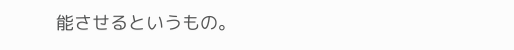能させるというもの。